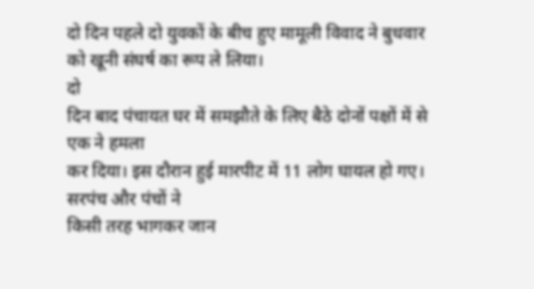दो दिन पहले दो युवकों के बीच हुए मामूली विवाद ने बुधवार को खूनी संघर्ष का रूप ले लिया।
दो
दिन बाद पंचायत घर में समझौते के लिए बैठे दोनों पक्षों में से एक ने हमला
कर दिया। इस दौरान हुई मारपीट में 11 लोग घायल हो गए। सरपंच और पंचों ने
किसी तरह भागकर जान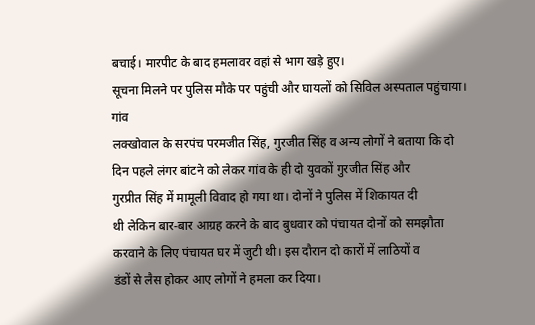बचाई। मारपीट के बाद हमलावर वहां से भाग खड़े हुए।
सूचना मिलने पर पुलिस मौके पर पहुंची और घायलों को सिविल अस्पताल पहुंचाया।
गांव
लक्खोवाल के सरपंच परमजीत सिंह, गुरजीत सिंह व अन्य लोगों ने बताया कि दो
दिन पहले लंगर बांटने को लेकर गांव के ही दो युवकों गुरजीत सिंह और
गुरप्रीत सिंह में मामूली विवाद हो गया था। दोनों ने पुलिस में शिकायत दी
थी लेकिन बार-बार आग्रह करने के बाद बुधवार को पंचायत दोनों को समझौता
करवाने के लिए पंचायत घर में जुटी थी। इस दौरान दो कारों में लाठियों व
डंडों से लैस होकर आए लोगों ने हमला कर दिया।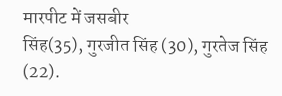मारपीट में जसबीर
सिंह(35), गुरजीत सिंह (30), गुरतेज सिंह (22).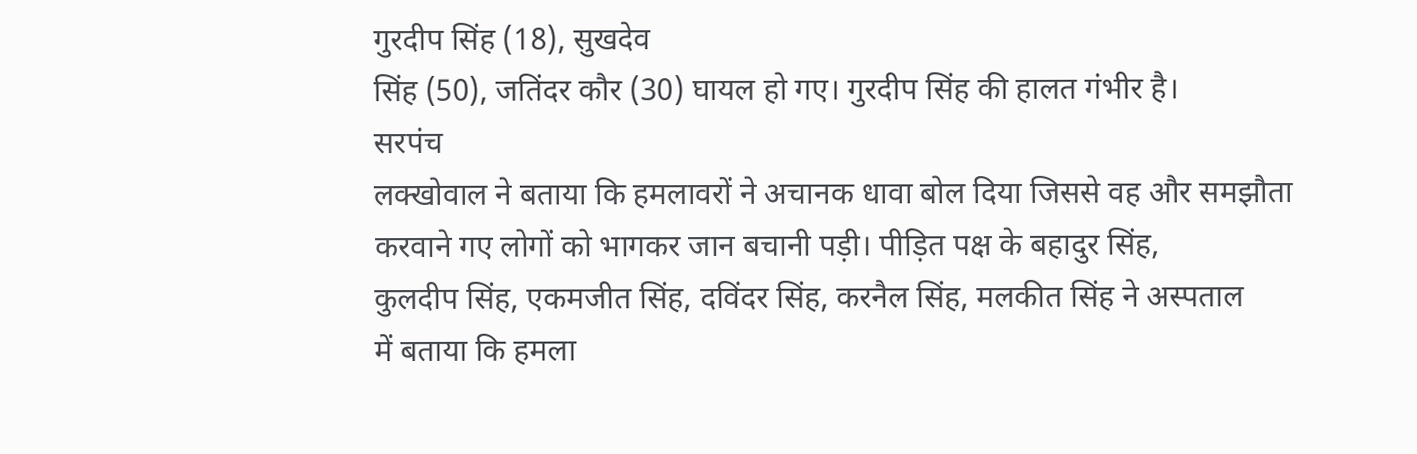गुरदीप सिंह (18), सुखदेव
सिंह (50), जतिंदर कौर (30) घायल हो गए। गुरदीप सिंह की हालत गंभीर है।
सरपंच
लक्खोवाल ने बताया कि हमलावरों ने अचानक धावा बोल दिया जिससे वह और समझौता
करवाने गए लोगों को भागकर जान बचानी पड़ी। पीड़ित पक्ष के बहादुर सिंह,
कुलदीप सिंह, एकमजीत सिंह, दविंदर सिंह, करनैल सिंह, मलकीत सिंह ने अस्पताल
में बताया कि हमला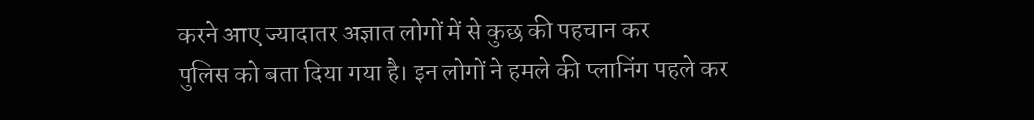करने आए ज्यादातर अज्ञात लोगों में से कुछ की पहचान कर
पुलिस को बता दिया गया है। इन लोगों ने हमले की प्लानिंग पहले कर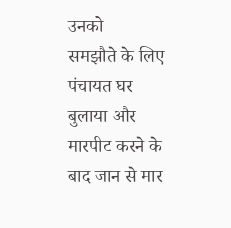उनको
समझौते के लिए पंचायत घर बुलाया और मारपीट करने के बाद जान से मार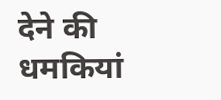देने की
धमकियां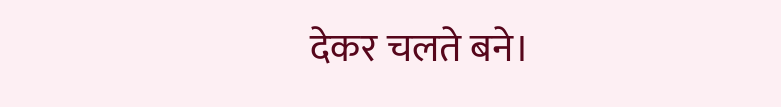देकर चलते बने।